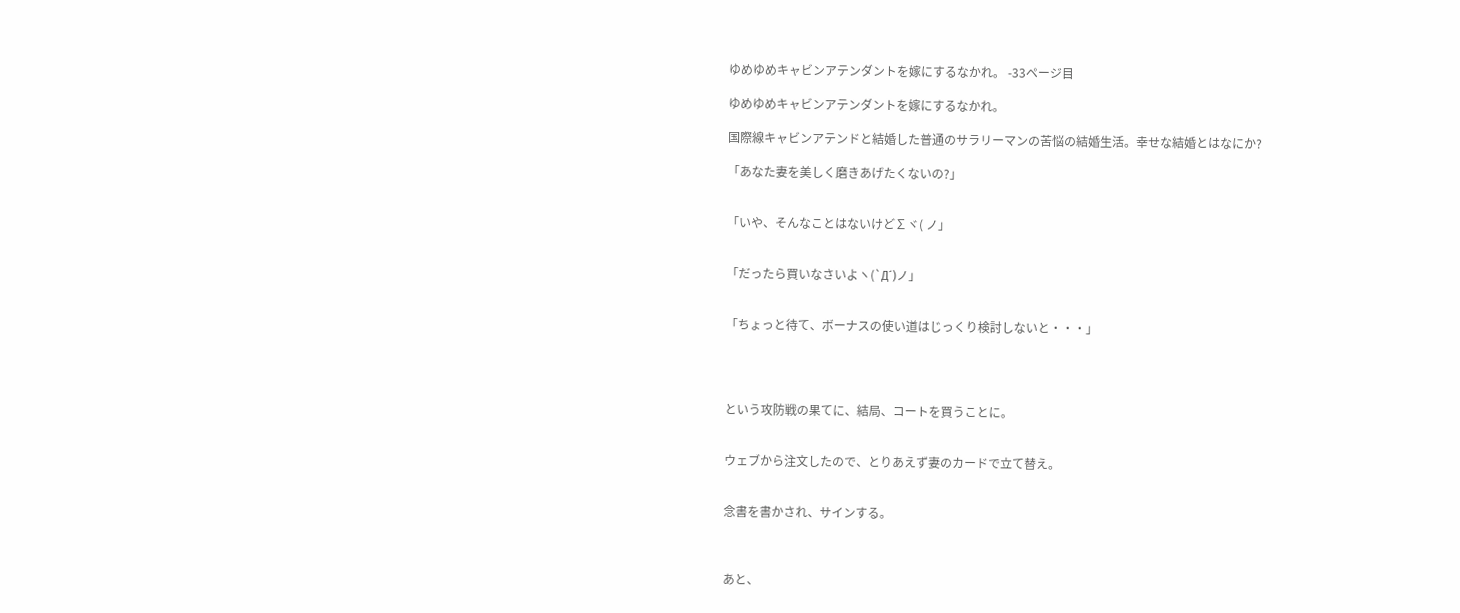ゆめゆめキャビンアテンダントを嫁にするなかれ。 -33ページ目

ゆめゆめキャビンアテンダントを嫁にするなかれ。

国際線キャビンアテンドと結婚した普通のサラリーマンの苦悩の結婚生活。幸せな結婚とはなにか?

「あなた妻を美しく磨きあげたくないの?」


「いや、そんなことはないけど∑ヾ( ノ」


「だったら買いなさいよヽ(`Д´)ノ」


「ちょっと待て、ボーナスの使い道はじっくり検討しないと・・・」




という攻防戦の果てに、結局、コートを買うことに。


ウェブから注文したので、とりあえず妻のカードで立て替え。


念書を書かされ、サインする。



あと、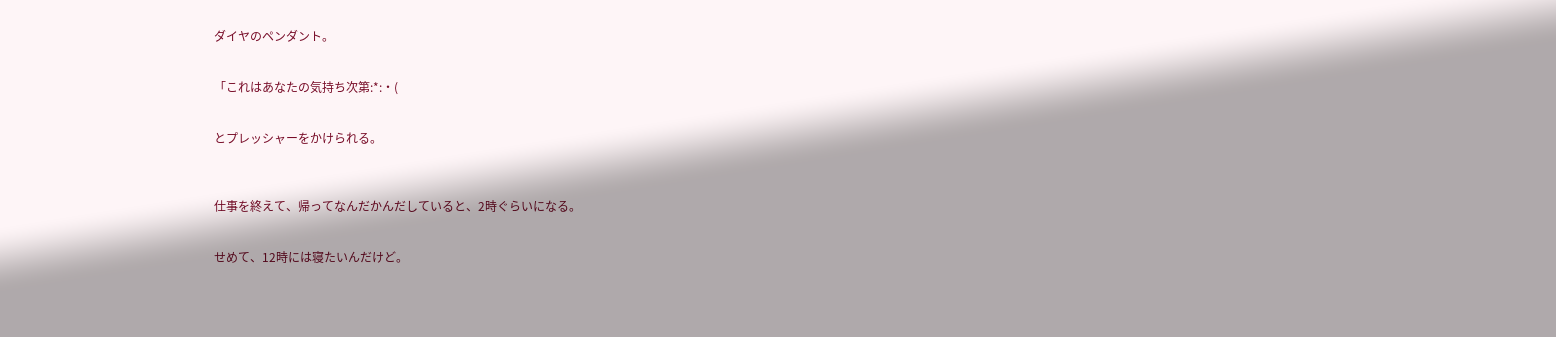ダイヤのペンダント。


「これはあなたの気持ち次第:*:・(


とプレッシャーをかけられる。



仕事を終えて、帰ってなんだかんだしていると、2時ぐらいになる。


せめて、12時には寝たいんだけど。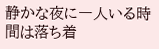静かな夜に一人いる時間は落ち着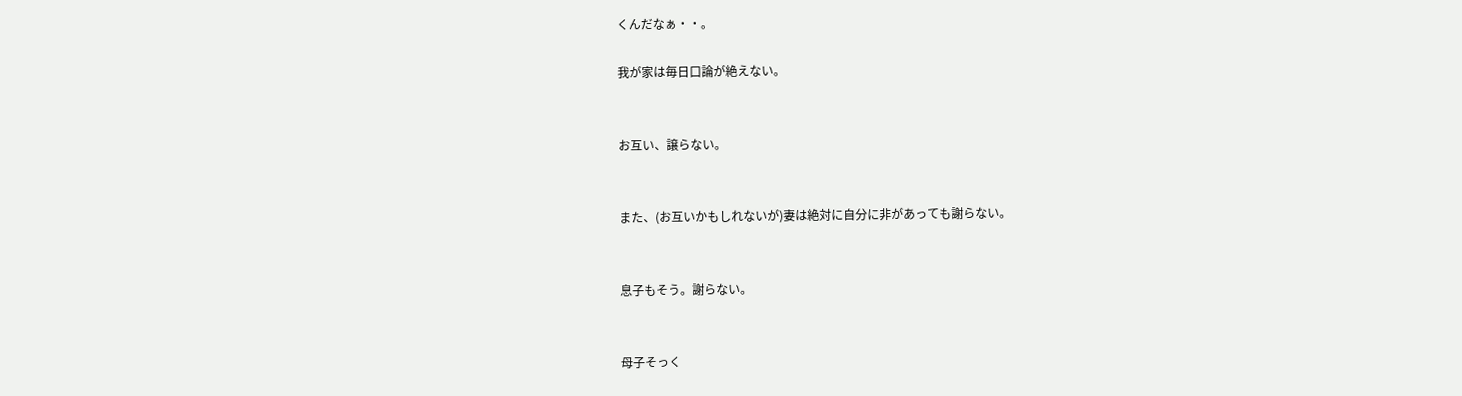くんだなぁ・・。

我が家は毎日口論が絶えない。


お互い、譲らない。


また、(お互いかもしれないが)妻は絶対に自分に非があっても謝らない。


息子もそう。謝らない。


母子そっく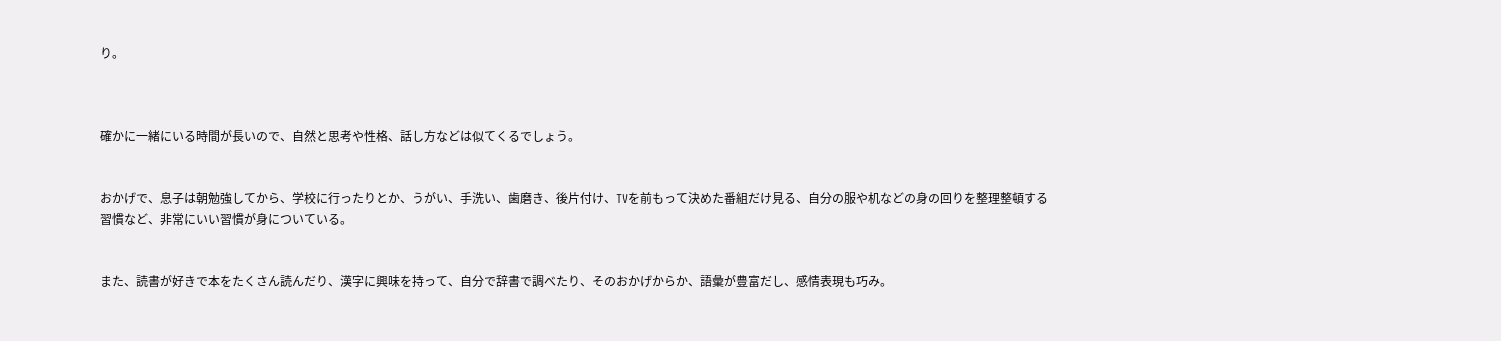り。



確かに一緒にいる時間が長いので、自然と思考や性格、話し方などは似てくるでしょう。


おかげで、息子は朝勉強してから、学校に行ったりとか、うがい、手洗い、歯磨き、後片付け、TVを前もって決めた番組だけ見る、自分の服や机などの身の回りを整理整頓する習慣など、非常にいい習慣が身についている。


また、読書が好きで本をたくさん読んだり、漢字に興味を持って、自分で辞書で調べたり、そのおかげからか、語彙が豊富だし、感情表現も巧み。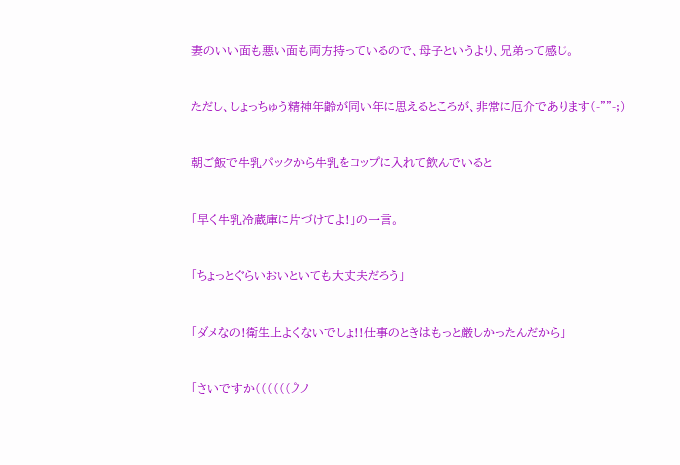妻のいい面も悪い面も両方持っているので、母子というより、兄弟って感じ。


ただし、しょっちゅう精神年齢が同い年に思えるところが、非常に厄介であります(-""-;)


朝ご飯で牛乳パックから牛乳をコップに入れて飲んでいると


「早く牛乳冷蔵庫に片づけてよ!」の一言。


「ちょっとぐらいおいといても大丈夫だろう」


「ダメなの!衛生上よくないでしょ!!仕事のときはもっと厳しかったんだから」


「さいですか((((((ノ゚ノ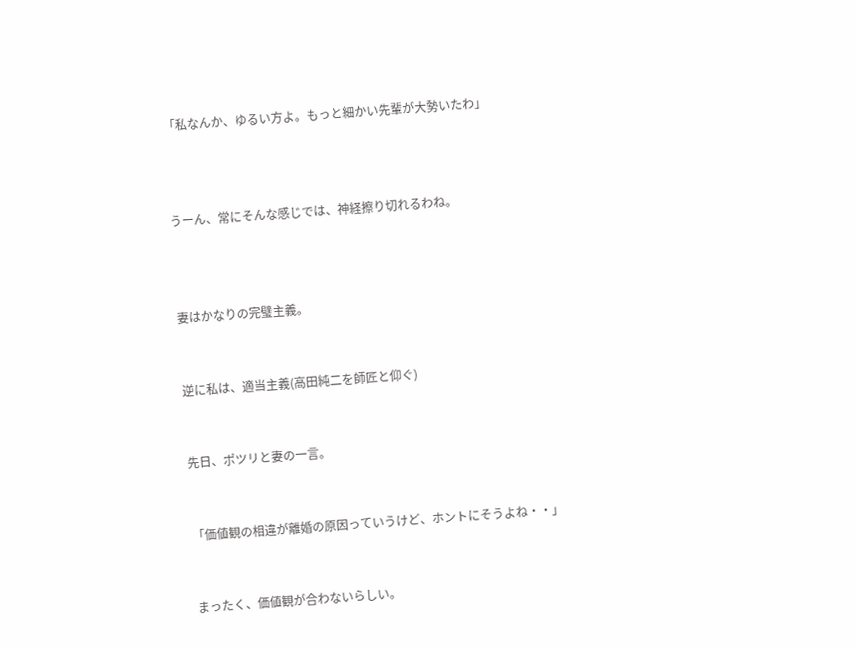「私なんか、ゆるい方よ。もっと細かい先輩が大勢いたわ」



うーん、常にそんな感じでは、神経擦り切れるわね。



妻はかなりの完璧主義。


逆に私は、適当主義(高田純二を師匠と仰ぐ)


先日、ポツリと妻の一言。


「価値観の相違が離婚の原因っていうけど、ホントにそうよね・・」


まったく、価値観が合わないらしい。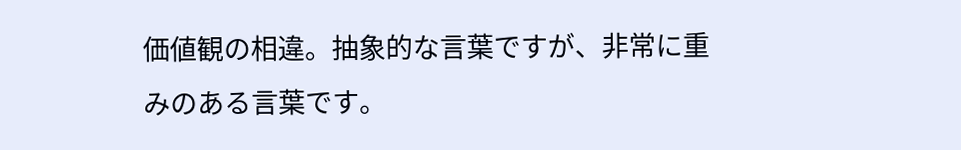価値観の相違。抽象的な言葉ですが、非常に重みのある言葉です。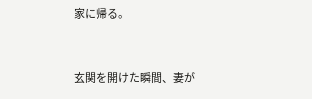家に帰る。


玄関を開けた瞬間、妻が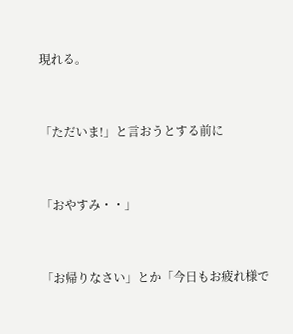現れる。


「ただいま!」と言おうとする前に


「おやすみ・・」


「お帰りなさい」とか「今日もお疲れ様で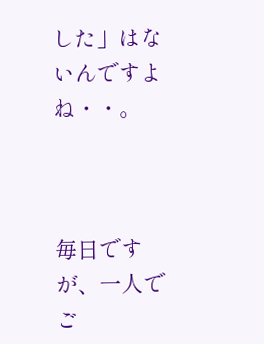した」はないんですよね・・。



毎日ですが、一人でご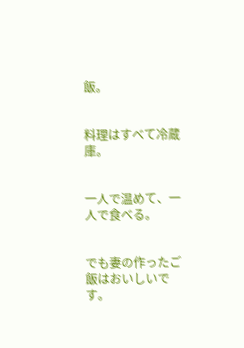飯。


料理はすべて冷蔵庫。


一人で温めて、一人で食べる。


でも妻の作ったご飯はおいしいです。